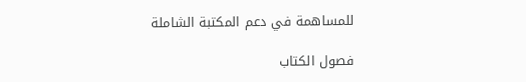للمساهمة في دعم المكتبة الشاملة

فصول الكتاب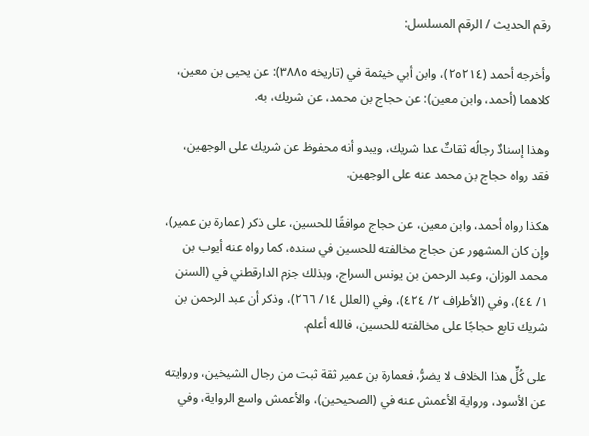رقم الحديث / الرقم المسلسل:

وأخرجه أحمد (٢٥٢١٤)، وابن أبي خيثمة في (تاريخه ٣٨٨٥): عن يحيى بن معين، كلاهما (أحمد، وابن معين): عن حجاج بن محمد، عن شريك، به.

وهذا إسنادٌ رجالُه ثقاتٌ عدا شريك، ويبدو أنه محفوظ عن شريك على الوجهين، فقد رواه حجاج بن محمد عنه على الوجهين.

هكذا رواه أحمد، وابن معين، عن حجاج موافقًا للحسين، على ذكر (عمارة بن عمير)، وإِن كان المشهور عن حجاج مخالفته للحسين في سنده، كما رواه عنه أيوب بن محمد الوزان، وعبد الرحمن بن يونس السراج، وبذلك جزم الدارقطني في (السنن ١/ ٤٤)، وفي (الأطراف ٢/ ٤٢٤)، وفي (العلل ١٤/ ٢٦٦)، وذكر أن عبد الرحمن بن شريك تابع حجاجًا على مخالفته للحسين، فالله أعلم.

على كُلٍّ هذا الخلاف لا يضرُّ، فعمارة بن عمير ثقة ثبت من رجال الشيخين، وروايته عن الأسود، ورواية الأعمش عنه في (الصحيحين)، والأعمش واسع الرواية، وفي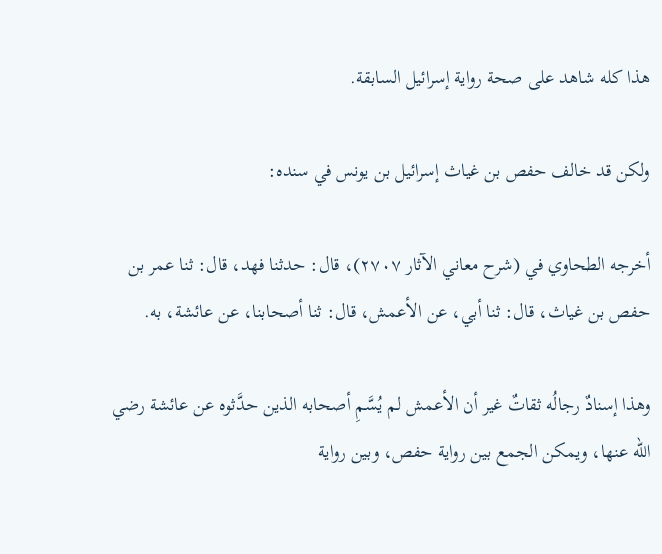هذا كله شاهد على صحة رواية إسرائيل السابقة.

ولكن قد خالف حفص بن غياث إسرائيل بن يونس في سنده:

أخرجه الطحاوي في (شرح معاني الآثار ٢٧٠٧)، قال: حدثنا فهد، قال: ثنا عمر بن حفص بن غياث، قال: ثنا أبي، عن الأعمش، قال: ثنا أصحابنا، عن عائشة، به.

وهذا إسنادٌ رجالُه ثقاتٌ غير أن الأعمش لم يُسَّمِ أصحابه الذين حدَّثوه عن عائشة رضي الله عنها، ويمكن الجمع بين رواية حفص، وبين رواية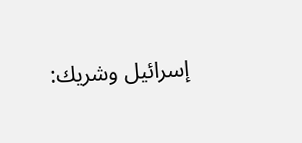إسرائيل وشريك: